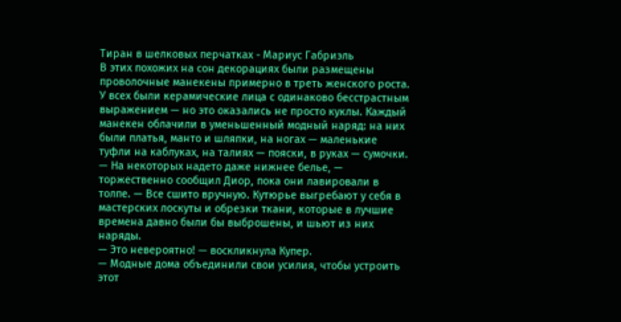Тиран в шелковых перчатках - Мариус Габриэль
В этих похожих на сон декорациях были размещены проволочные манекены примерно в треть женского роста. У всех были керамические лица с одинаково бесстрастным выражением — но это оказались не просто куклы. Каждый манекен облачили в уменьшенный модный наряд: на них были платья, манто и шляпки, на ногах — маленькие туфли на каблуках, на талиях — пояски, в руках — сумочки.
— На некоторых надето даже нижнее белье, — торжественно сообщил Диор, пока они лавировали в толпе. — Все сшито вручную. Кутюрье выгребают у себя в мастерских лоскуты и обрезки ткани, которые в лучшие времена давно были бы выброшены, и шьют из них наряды.
— Это невероятно! — воскликнула Купер.
— Модные дома объединили свои усилия, чтобы устроить этот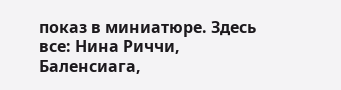показ в миниатюре. Здесь все: Нина Риччи, Баленсиага,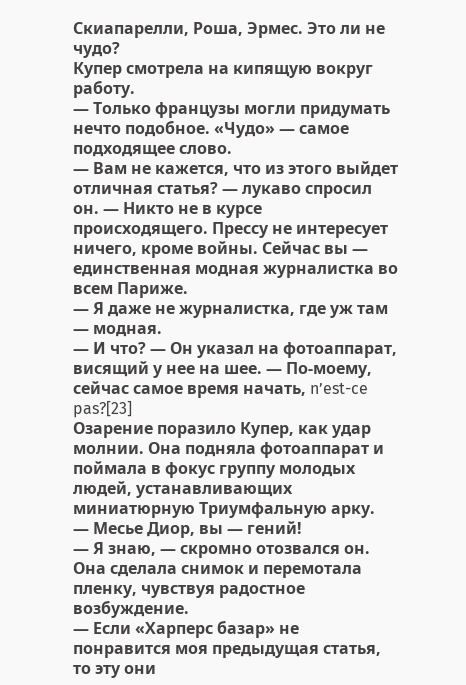Скиапарелли, Роша, Эрмес. Это ли не чудо?
Купер смотрела на кипящую вокруг работу.
— Только французы могли придумать нечто подобное. «Чудо» — самое подходящее слово.
— Вам не кажется, что из этого выйдет отличная статья? — лукаво спросил он. — Никто не в курсе происходящего. Прессу не интересует ничего, кроме войны. Сейчас вы — единственная модная журналистка во всем Париже.
— Я даже не журналистка, где уж там — модная.
— И что? — Он указал на фотоаппарат, висящий у нее на шее. — По-моему, сейчас самое время начать, n’est-ce pas?[23]
Озарение поразило Купер, как удар молнии. Она подняла фотоаппарат и поймала в фокус группу молодых людей, устанавливающих миниатюрную Триумфальную арку.
— Месье Диор, вы — гений!
— Я знаю, — скромно отозвался он.
Она сделала снимок и перемотала пленку, чувствуя радостное возбуждение.
— Если «Харперс базар» не понравится моя предыдущая статья, то эту они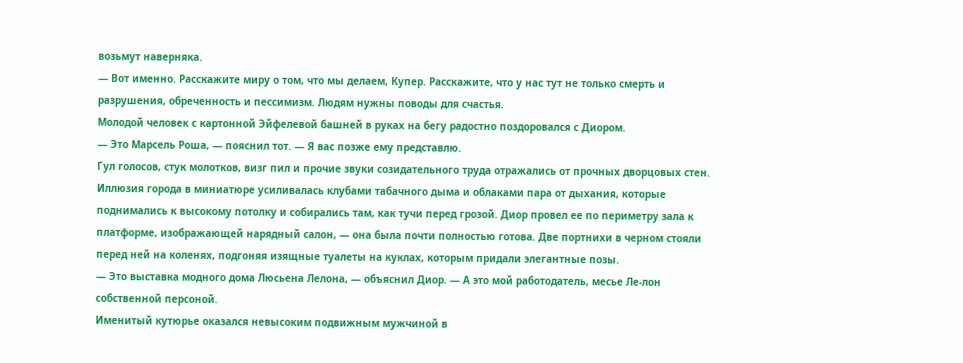возьмут наверняка.
— Вот именно. Расскажите миру о том, что мы делаем, Купер. Расскажите, что у нас тут не только смерть и разрушения, обреченность и пессимизм. Людям нужны поводы для счастья.
Молодой человек с картонной Эйфелевой башней в руках на бегу радостно поздоровался с Диором.
— Это Марсель Роша, — пояснил тот. — Я вас позже ему представлю.
Гул голосов, стук молотков, визг пил и прочие звуки созидательного труда отражались от прочных дворцовых стен. Иллюзия города в миниатюре усиливалась клубами табачного дыма и облаками пара от дыхания, которые поднимались к высокому потолку и собирались там, как тучи перед грозой. Диор провел ее по периметру зала к платформе, изображающей нарядный салон, — она была почти полностью готова. Две портнихи в черном стояли перед ней на коленях, подгоняя изящные туалеты на куклах, которым придали элегантные позы.
— Это выставка модного дома Люсьена Лелона, — объяснил Диор. — А это мой работодатель, месье Ле-лон собственной персоной.
Именитый кутюрье оказался невысоким подвижным мужчиной в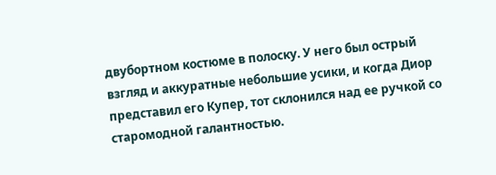двубортном костюме в полоску. У него был острый взгляд и аккуратные небольшие усики, и когда Диор представил его Купер, тот склонился над ее ручкой со старомодной галантностью.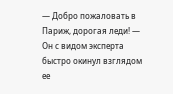— Добро пожаловать в Париж, дорогая леди! — Он с видом эксперта быстро окинул взглядом ее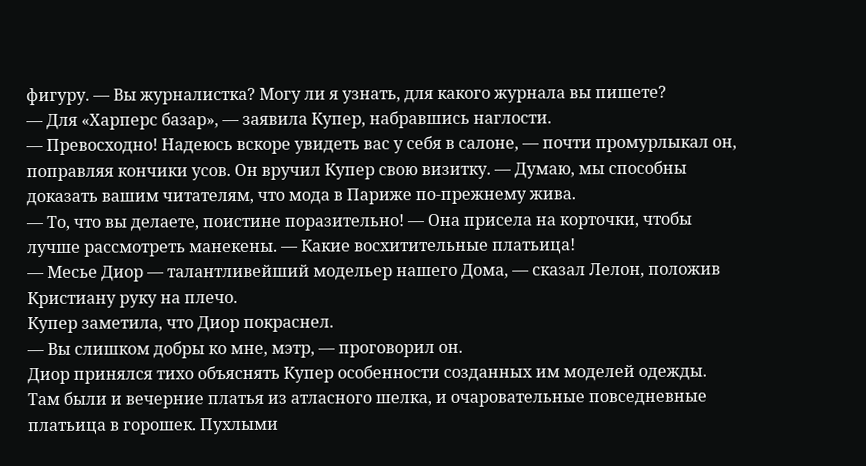фигуру. — Вы журналистка? Могу ли я узнать, для какого журнала вы пишете?
— Для «Харперс базар», — заявила Купер, набравшись наглости.
— Превосходно! Надеюсь вскоре увидеть вас у себя в салоне, — почти промурлыкал он, поправляя кончики усов. Он вручил Купер свою визитку. — Думаю, мы способны доказать вашим читателям, что мода в Париже по-прежнему жива.
— То, что вы делаете, поистине поразительно! — Она присела на корточки, чтобы лучше рассмотреть манекены. — Какие восхитительные платьица!
— Месье Диор — талантливейший модельер нашего Дома, — сказал Лелон, положив Кристиану руку на плечо.
Купер заметила, что Диор покраснел.
— Вы слишком добры ко мне, мэтр, — проговорил он.
Диор принялся тихо объяснять Купер особенности созданных им моделей одежды. Там были и вечерние платья из атласного шелка, и очаровательные повседневные платьица в горошек. Пухлыми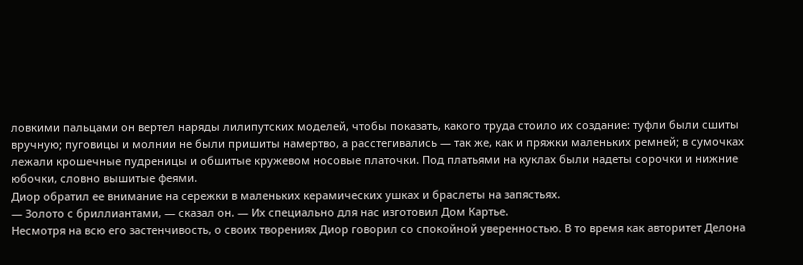ловкими пальцами он вертел наряды лилипутских моделей, чтобы показать, какого труда стоило их создание: туфли были сшиты вручную; пуговицы и молнии не были пришиты намертво, а расстегивались — так же, как и пряжки маленьких ремней; в сумочках лежали крошечные пудреницы и обшитые кружевом носовые платочки. Под платьями на куклах были надеты сорочки и нижние юбочки, словно вышитые феями.
Диор обратил ее внимание на сережки в маленьких керамических ушках и браслеты на запястьях.
— Золото с бриллиантами, — сказал он. — Их специально для нас изготовил Дом Картье.
Несмотря на всю его застенчивость, о своих творениях Диор говорил со спокойной уверенностью. В то время как авторитет Делона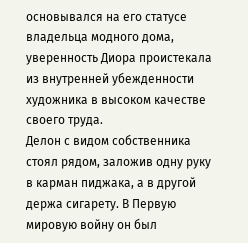основывался на его статусе владельца модного дома, уверенность Диора проистекала из внутренней убежденности художника в высоком качестве своего труда.
Делон с видом собственника стоял рядом, заложив одну руку в карман пиджака, а в другой держа сигарету. В Первую мировую войну он был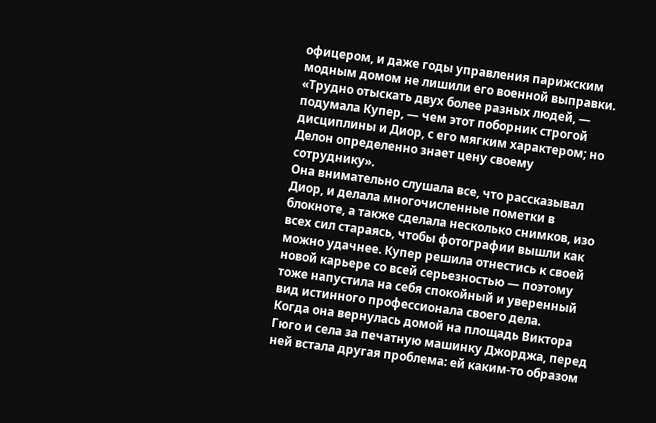офицером, и даже годы управления парижским модным домом не лишили его военной выправки.
«Трудно отыскать двух более разных людей, — подумала Купер, — чем этот поборник строгой дисциплины и Диор, с его мягким характером; но Делон определенно знает цену своему сотруднику».
Она внимательно слушала все, что рассказывал Диор, и делала многочисленные пометки в блокноте, а также сделала несколько снимков, изо всех сил стараясь, чтобы фотографии вышли как можно удачнее. Купер решила отнестись к своей новой карьере со всей серьезностью — поэтому тоже напустила на себя спокойный и уверенный вид истинного профессионала своего дела.
Когда она вернулась домой на площадь Виктора Гюго и села за печатную машинку Джорджа, перед ней встала другая проблема: ей каким-то образом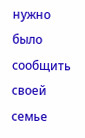нужно было сообщить своей семье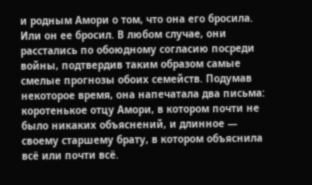и родным Амори о том, что она его бросила. Или он ее бросил. В любом случае, они расстались по обоюдному согласию посреди войны, подтвердив таким образом самые смелые прогнозы обоих семейств. Подумав некоторое время, она напечатала два письма: коротенькое отцу Амори, в котором почти не было никаких объяснений, и длинное — своему старшему брату, в котором объяснила всё или почти всё.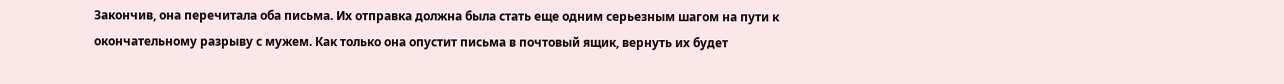Закончив, она перечитала оба письма. Их отправка должна была стать еще одним серьезным шагом на пути к окончательному разрыву с мужем. Как только она опустит письма в почтовый ящик, вернуть их будет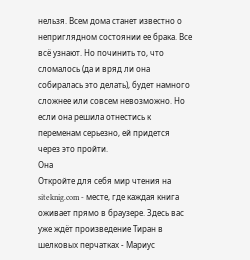нельзя. Всем дома станет известно о неприглядном состоянии ее брака. Все всё узнают. Но починить то, что сломалось (да и вряд ли она собиралась это делать), будет намного сложнее или совсем невозможно. Но если она решила отнестись к переменам серьезно, ей придется через это пройти.
Она
Откройте для себя мир чтения на siteknig.com - месте, где каждая книга оживает прямо в браузере. Здесь вас уже ждёт произведение Тиран в шелковых перчатках - Мариус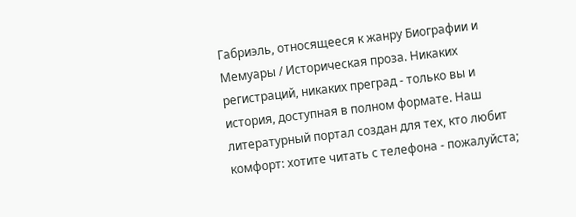Габриэль, относящееся к жанру Биографии и Мемуары / Историческая проза. Никаких регистраций, никаких преград - только вы и история, доступная в полном формате. Наш литературный портал создан для тех, кто любит комфорт: хотите читать с телефона - пожалуйста;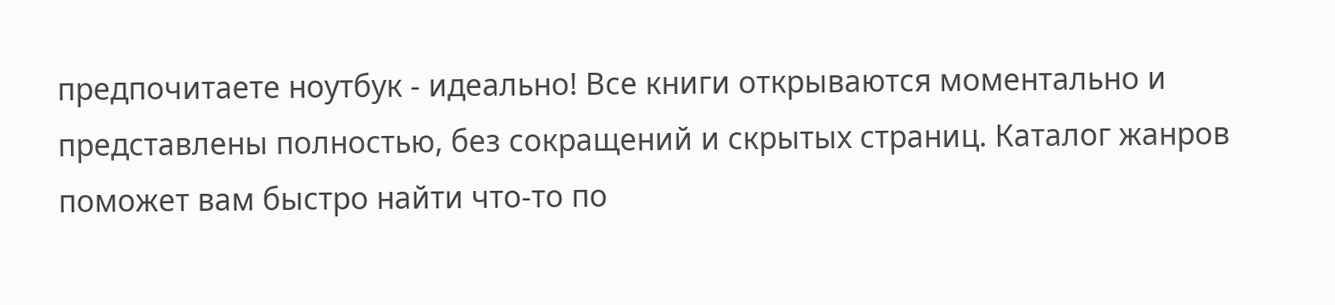предпочитаете ноутбук - идеально! Все книги открываются моментально и представлены полностью, без сокращений и скрытых страниц. Каталог жанров поможет вам быстро найти что-то по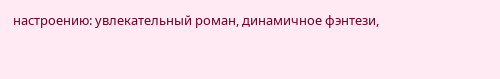настроению: увлекательный роман, динамичное фэнтези,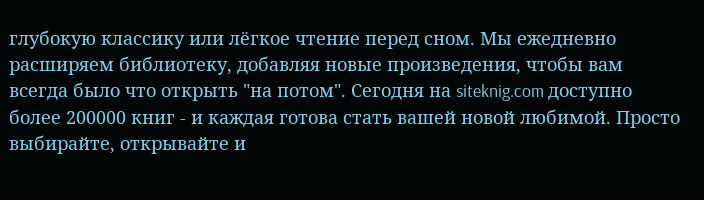глубокую классику или лёгкое чтение перед сном. Мы ежедневно расширяем библиотеку, добавляя новые произведения, чтобы вам всегда было что открыть "на потом". Сегодня на siteknig.com доступно более 200000 книг - и каждая готова стать вашей новой любимой. Просто выбирайте, открывайте и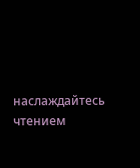наслаждайтесь чтением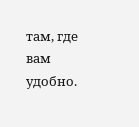там, где вам удобно.